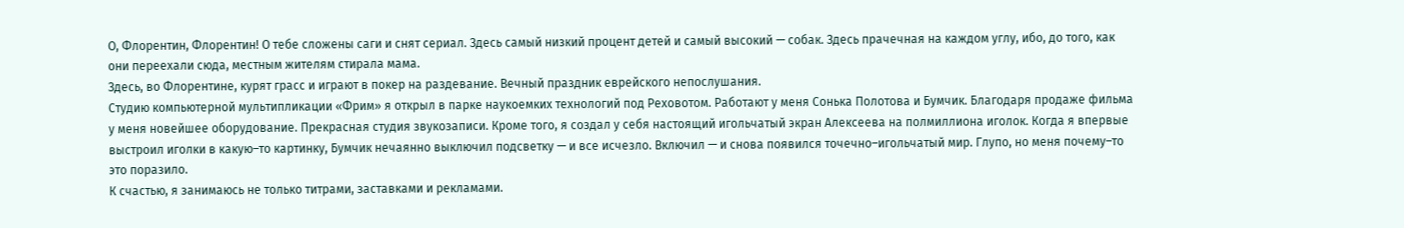О, Флорентин, Флорентин! О тебе сложены саги и снят сериал. Здесь самый низкий процент детей и самый высокий — собак. Здесь прачечная на каждом углу, ибо, до того, как они переехали сюда, местным жителям стирала мама.
Здесь, во Флорентине, курят грасс и играют в покер на раздевание. Вечный праздник еврейского непослушания.
Студию компьютерной мультипликации «Фрим» я открыл в парке наукоемких технологий под Реховотом. Работают у меня Сонька Полотова и Бумчик. Благодаря продаже фильма у меня новейшее оборудование. Прекрасная студия звукозаписи. Кроме того, я создал у себя настоящий игольчатый экран Алексеева на полмиллиона иголок. Когда я впервые выстроил иголки в какую–то картинку, Бумчик нечаянно выключил подсветку — и все исчезло. Включил — и снова появился точечно–игольчатый мир. Глупо, но меня почему–то это поразило.
К счастью, я занимаюсь не только титрами, заставками и рекламами.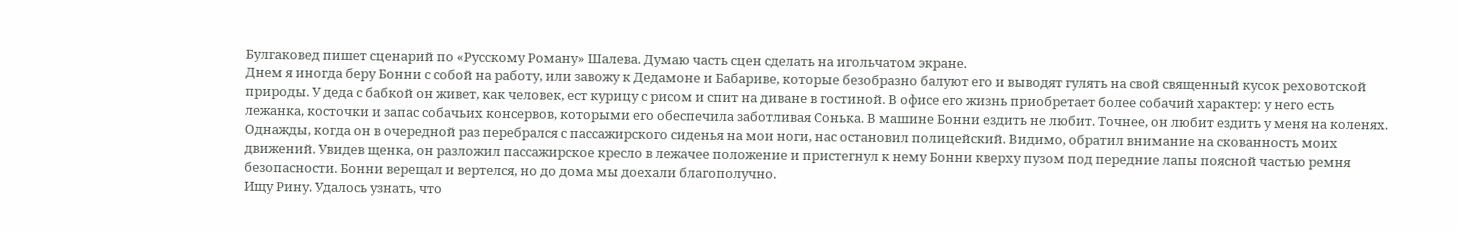Булгаковед пишет сценарий по «Русскому Роману» Шалева. Думаю часть сцен сделать на игольчатом экране.
Днем я иногда беру Бонни с собой на работу, или завожу к Дедамоне и Бабариве, которые безобразно балуют его и выводят гулять на свой священный кусок реховотской природы. У деда с бабкой он живет, как человек, ест курицу с рисом и спит на диване в гостиной. В офисе его жизнь приобретает более собачий характер: у него есть лежанка, косточки и запас собачьих консервов, которыми его обеспечила заботливая Сонька. В машине Бонни ездить не любит. Точнее, он любит ездить у меня на коленях. Однажды, когда он в очередной раз перебрался с пассажирского сиденья на мои ноги, нас остановил полицейский. Видимо, обратил внимание на скованность моих движений. Увидев щенка, он разложил пассажирское кресло в лежачее положение и пристегнул к нему Бонни кверху пузом под передние лапы поясной частью ремня безопасности. Бонни верещал и вертелся, но до дома мы доехали благополучно.
Ищу Рину. Удалось узнать, что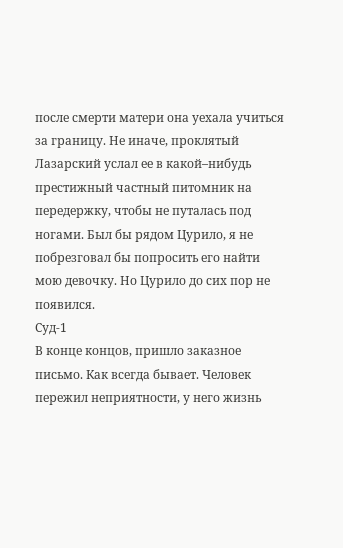после смерти матери она уехала учиться за границу. Не иначе, проклятый Лазарский услал ее в какой–нибудь престижный частный питомник на передержку, чтобы не путалась под ногами. Был бы рядом Цурило, я не побрезговал бы попросить его найти мою девочку. Но Цурило до сих пор не появился.
Суд‑1
В конце концов, пришло заказное письмо. Как всегда бывает. Человек пережил неприятности, у него жизнь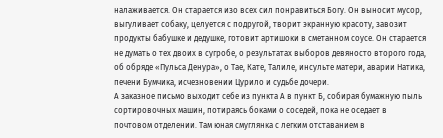налаживается. Он старается изо всех сил понравиться Богу. Он выносит мусор, выгуливает собаку, целуется с подругой, творит экранную красоту, завозит продукты бабушке и дедушке, готовит артишоки в сметанном соусе. Он старается не думать о тех двоих в сугробе, о результатах выборов девяносто второго года, об обряде «Пульса Денура», о Тае, Кате, Талиле, инсульте матери, аварии Натика, печени Бумчика, исчезновении Цурило и судьбе дочери.
А заказное письмо выходит себе из пункта А в пункт Б, собирая бумажную пыль сортировочных машин, потираясь боками о соседей, пока не оседает в почтовом отделении. Там юная смуглянка с легким отставанием в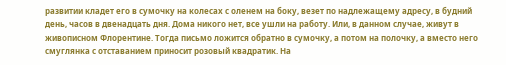развитии кладет его в сумочку на колесах с оленем на боку, везет по надлежащему адресу, в будний день, часов в двенадцать дня. Дома никого нет, все ушли на работу. Или, в данном случае, живут в живописном Флорентине. Тогда письмо ложится обратно в сумочку, а потом на полочку, а вместо него смуглянка с отставанием приносит розовый квадратик. На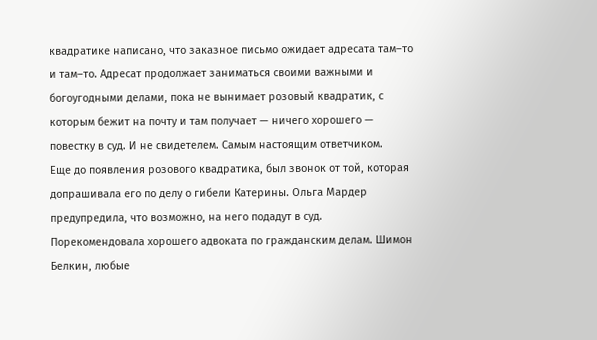квадратике написано, что заказное письмо ожидает адресата там–то и там–то. Адресат продолжает заниматься своими важными и богоугодными делами, пока не вынимает розовый квадратик, с которым бежит на почту и там получает — ничего хорошего — повестку в суд. И не свидетелем. Самым настоящим ответчиком.
Еще до появления розового квадратика, был звонок от той, которая допрашивала его по делу о гибели Катерины. Ольга Мардер предупредила, что возможно, на него подадут в суд. Порекомендовала хорошего адвоката по гражданским делам. Шимон Белкин, любые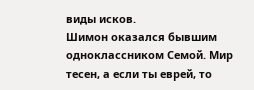виды исков.
Шимон оказался бывшим одноклассником Семой. Мир тесен, а если ты еврей, то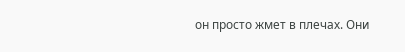он просто жмет в плечах. Они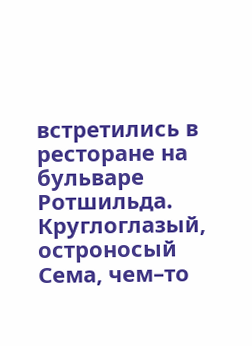встретились в ресторане на бульваре Ротшильда. Круглоглазый, остроносый Сема, чем–то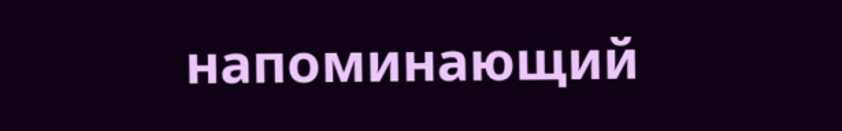напоминающий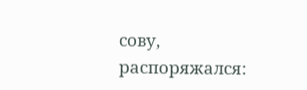сову, распоряжался: